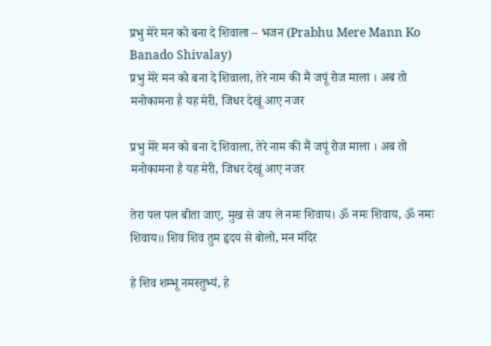प्रभु मेरे मन को बना दे शिवाला – भजन (Prabhu Mere Mann Ko Banado Shivalay)
प्रभु मेरे मन को बना दे शिवाला, तेरे नाम की मैं जपूं रोज माला । अब तो मनोकामना है यह मेरी, जिधर देखूं आए नजर

प्रभु मेरे मन को बना दे शिवाला, तेरे नाम की मैं जपूं रोज माला । अब तो मनोकामना है यह मेरी, जिधर देखूं आए नजर

तेरा पल पल बीता जाए, मुख से जप ले नमः शिवाय। ॐ नमः शिवाय, ॐ नमः शिवाय॥ शिव शिव तुम हृदय से बोलो, मन मंदिर

हे शिव शम्भू नमस्तुभ्यं, हे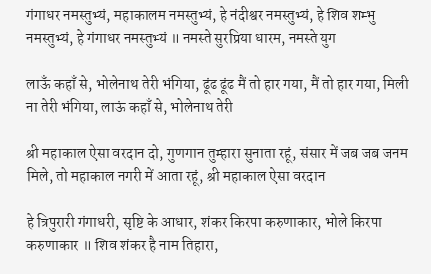गंगाधर नमस्तुभ्यं, महाकालम नमस्तुभ्यं, हे नंदीश्वर नमस्तुभ्यं, हे शिव शम्भु नमस्तुभ्यं, हे गंगाधर नमस्तुभ्यं ॥ नमस्ते सुरप्रिया धारम, नमस्ते युग

लाऊँ कहाँ से, भोलेनाथ तेरी भंगिया, ढूंढ ढूंढ मैं तो हार गया, मैं तो हार गया, मिली ना तेरी भंगिया, लाऊं कहाँ से, भोलेनाथ तेरी

श्री महाकाल ऐसा वरदान दो, गुणगान तुम्हारा सुनाता रहूं, संसार में जब जब जनम मिले, तो महाकाल नगरी में आता रहूं, श्री महाकाल ऐसा वरदान

हे त्रिपुरारी गंगाधरी, सृष्टि के आधार, शंकर किरपा करुणाकार, भोले किरपा करुणाकार ॥ शिव शंकर है नाम तिहारा,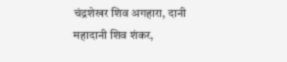चंद्रशेखर शिव अगहारा, दानी महादानी शिव शंकर,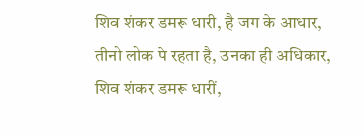शिव शंकर डमरू धारी, है जग के आधार, तीनो लोक पे रहता है, उनका ही अधिकार, शिव शंकर डमरू धारीं,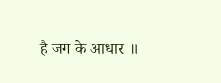है जग के आधार ॥